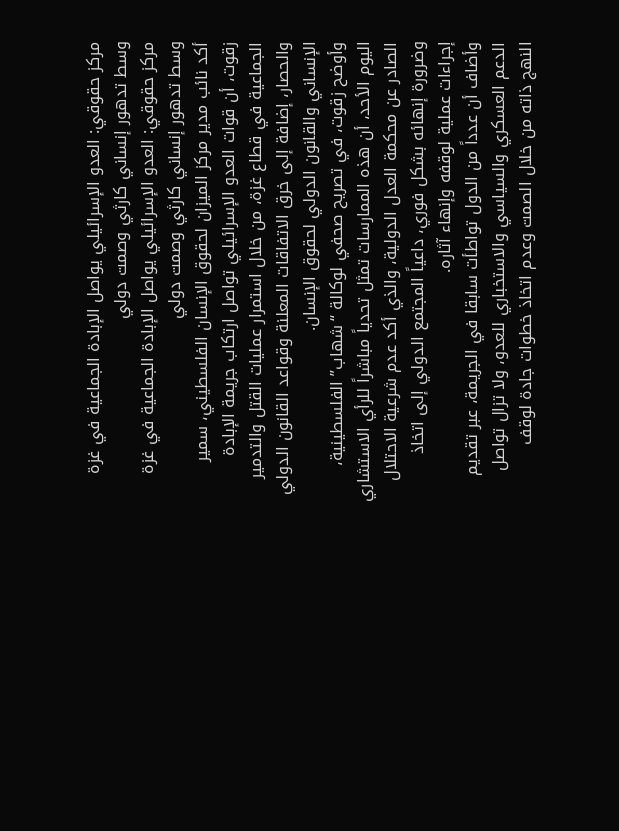مركز حقوقي: العدو الإسرائيلي يواصل الإبادة الجماعية في غزة وسط تدهور إنساني كارثي وصمت دولي
مركز حقوقي: العدو الإسرائيلي يواصل الإبادة الجماعية في غزة وسط تدهور إنساني كارثي وصمت دولي
أكد نائب مدير مركز الميزان لحقوق الإنسان الفلسطيني، سمير زقوت، أن قوات العدو الإسرائيلي تواصل ارتكاب جريمة الإبادة الجماعية في قطاع غزة، من خلال استمرار عمليات القتل والتدمير والحصار، إضافة إلى خرق الاتفاقات المعلنة وقواعد القانون الدولي الإنساني والقانون الدولي لحقوق الإنسان.
وأوضح زقوت، في تصريح صحفي لوكالة “شهاب” الفلسطينية، اليوم الأحد، أن هذه الممارسات تمثل تحدياً مباشراً للرأي الاستشاري الصادر عن محكمة العدل الدولية، والذي أكد عدم شرعية الاحتلال وضرورة إنهائه بشكل فوري، داعياً المجتمع الدولي إلى اتخاذ إجراءات عملية لوقفه وإنهاء آثاره.
وأضاف أن عدداً من الدول تواطأت سابقا في الجريمة، عبر تقديم الدعم العسكري والسياسي والاستخباري للعدو، ولا تزال تواصل النهج ذاته من خلال الصمت وعدم اتخاذ خطوات جادة لوقف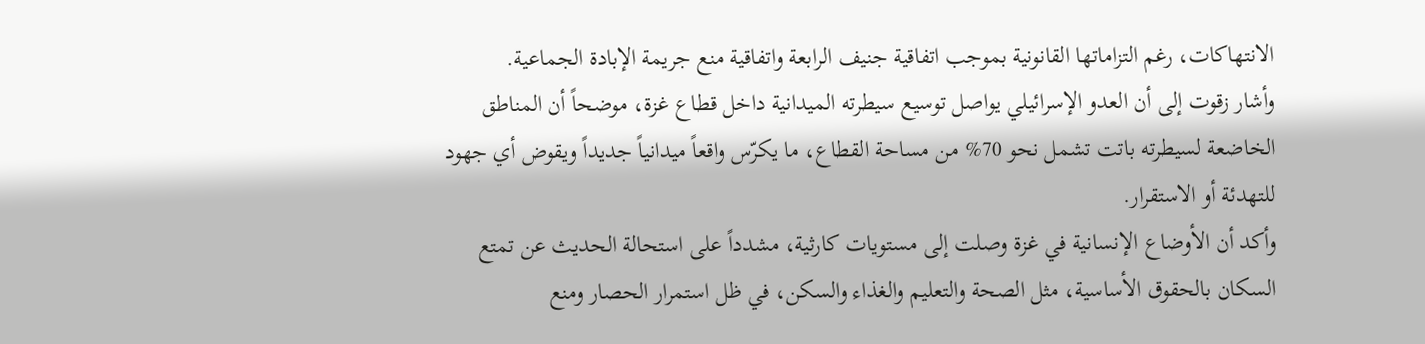الانتهاكات، رغم التزاماتها القانونية بموجب اتفاقية جنيف الرابعة واتفاقية منع جريمة الإبادة الجماعية.
وأشار زقوت إلى أن العدو الإسرائيلي يواصل توسيع سيطرته الميدانية داخل قطاع غزة، موضحاً أن المناطق الخاضعة لسيطرته باتت تشمل نحو 70% من مساحة القطاع، ما يكرّس واقعاً ميدانياً جديداً ويقوض أي جهود للتهدئة أو الاستقرار.
وأكد أن الأوضاع الإنسانية في غزة وصلت إلى مستويات كارثية، مشدداً على استحالة الحديث عن تمتع السكان بالحقوق الأساسية، مثل الصحة والتعليم والغذاء والسكن، في ظل استمرار الحصار ومنع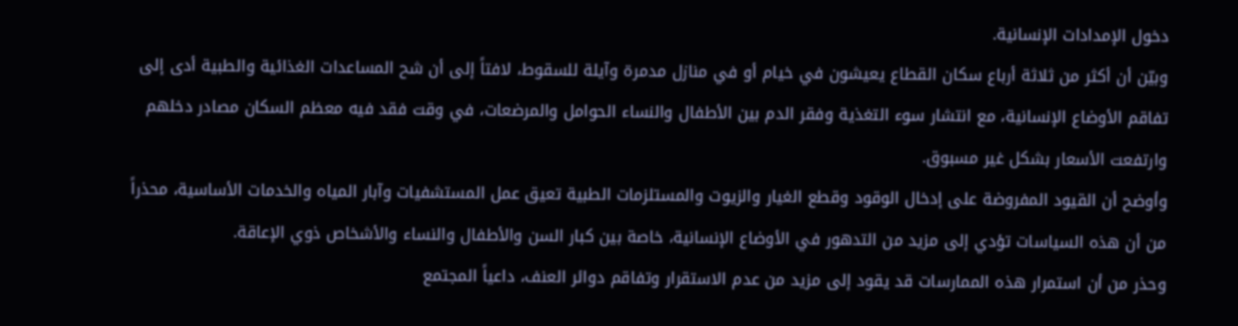دخول الإمدادات الإنسانية.
وبيّن أن أكثر من ثلاثة أرباع سكان القطاع يعيشون في خيام أو في منازل مدمرة وآيلة للسقوط، لافتاً إلى أن شح المساعدات الغذائية والطبية أدى إلى تفاقم الأوضاع الإنسانية، مع انتشار سوء التغذية وفقر الدم بين الأطفال والنساء الحوامل والمرضعات، في وقت فقد فيه معظم السكان مصادر دخلهم وارتفعت الأسعار بشكل غير مسبوق.
وأوضح أن القيود المفروضة على إدخال الوقود وقطع الغيار والزيوت والمستلزمات الطبية تعيق عمل المستشفيات وآبار المياه والخدمات الأساسية، محذراً من أن هذه السياسات تؤدي إلى مزيد من التدهور في الأوضاع الإنسانية، خاصة بين كبار السن والأطفال والنساء والأشخاص ذوي الإعاقة.
وحذر من أن استمرار هذه الممارسات قد يقود إلى مزيد من عدم الاستقرار وتفاقم دوائر العنف، داعياً المجتمع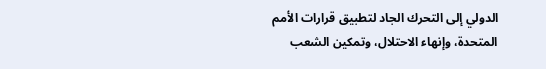الدولي إلى التحرك الجاد لتطبيق قرارات الأمم المتحدة، وإنهاء الاحتلال، وتمكين الشعب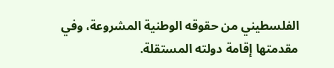الفلسطيني من حقوقه الوطنية المشروعة، وفي مقدمتها إقامة دولته المستقلة.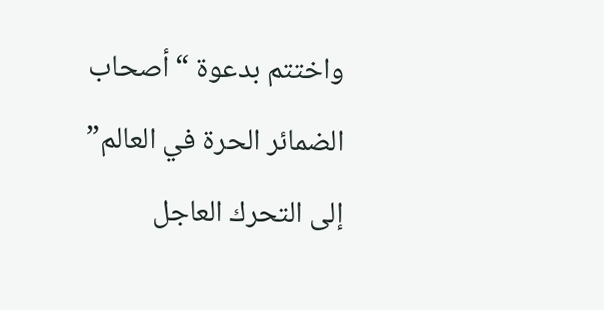واختتم بدعوة “أصحاب الضمائر الحرة في العالم” إلى التحرك العاجل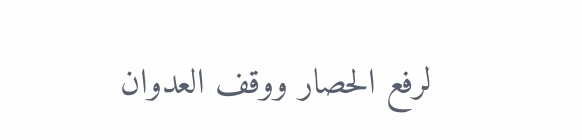لرفع الحصار ووقف العدوان